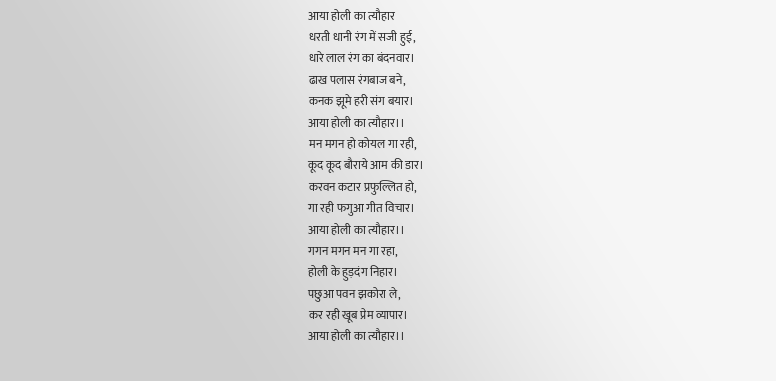आया होली का त्यौहार
धरती धानी रंग में सजी हुई,
धारे लाल रंग का बंदनवार।
ढाख पलास रंगबाज बने,
कनक झूमे हरी संग बयार।
आया होली का त्यौहार।।
मन मगन हो कोयल गा रही,
कूद कूद बौराये आम की डार।
करवन कटार प्रफुल्लित हो,
गा रही फगुआ गीत विचार।
आया होली का त्यौहार।।
गगन मगन मन गा रहा,
होली के हुड़दंग निहार।
पछुआ पवन झकोरा ले,
कर रही खूब प्रेम व्यापार।
आया होली का त्यौहार।।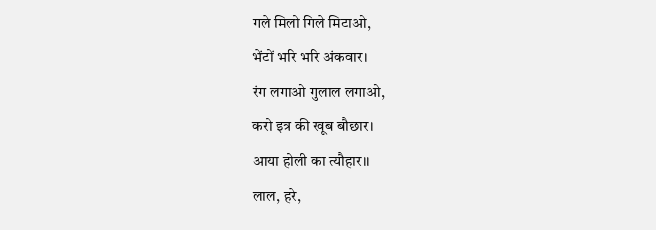गले मिलो गिले मिटाओ,
भेंटों भरि भरि अंकवार।
रंग लगाओ गुलाल लगाओ,
करो इत्र की खूब बौछार।
आया होली का त्यौहार।।
लाल, हरे,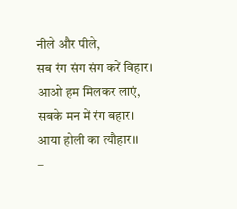नीले और पीले,
सब रंग संग संग करें विहार।
आओ हम मिलकर लाएं,
सबके मन में रंग बहार।
आया होली का त्यौहार।।
–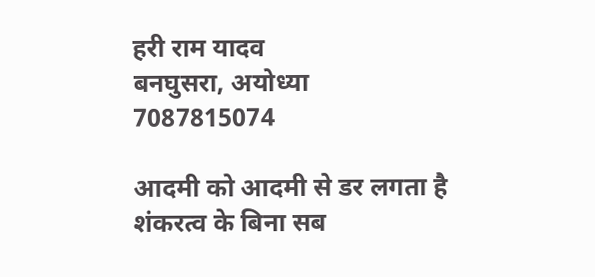हरी राम यादव
बनघुसरा, अयोध्या
7087815074

आदमी को आदमी से डर लगता है
शंकरत्व के बिना सब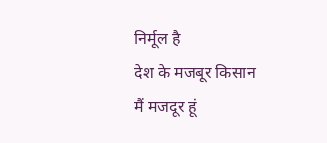निर्मूल है
देश के मजबूर किसान
मैं मजदूर हूं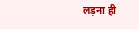लड़ना ही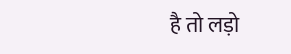है तो लड़ो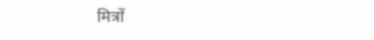मित्रों